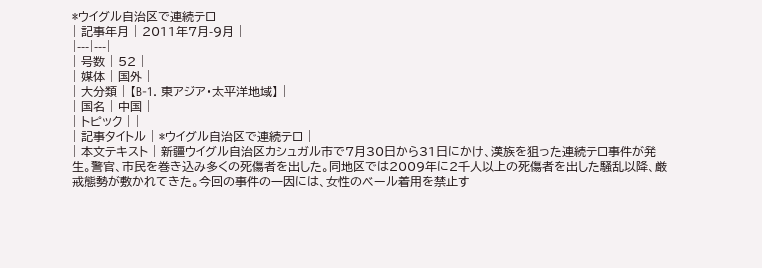*ウイグル自治区で連続テロ
| 記事年月 | 2011年7月-9月 |
|---|---|
| 号数 | 52 |
| 媒体 | 国外 |
| 大分類 | 【B-1. 東アジア・太平洋地域】 |
| 国名 | 中国 |
| トピック | |
| 記事タイトル | *ウイグル自治区で連続テロ |
| 本文テキスト | 新疆ウイグル自治区カシュガル市で7月30日から31日にかけ、漢族を狙った連続テロ事件が発生。警官、市民を巻き込み多くの死傷者を出した。同地区では2009年に2千人以上の死傷者を出した騒乱以降、厳戒態勢が敷かれてきた。今回の事件の一因には、女性のベール着用を禁止す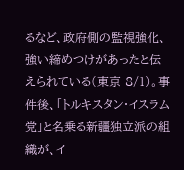るなど、政府側の監視強化、強い締めつけがあったと伝えられている(東京 8/1)。事件後、「トルキスタン・イスラム党」と名乗る新疆独立派の組織が、イ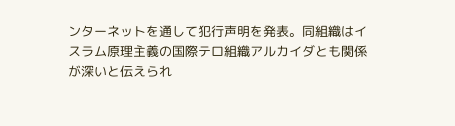ンターネットを通して犯行声明を発表。同組織はイスラム原理主義の国際テロ組織アルカイダとも関係が深いと伝えられ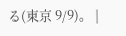る(東京 9/9)。 |